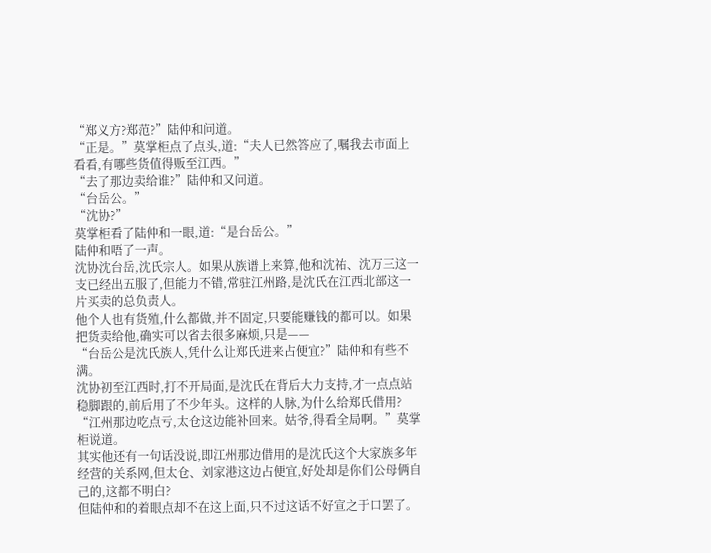“郑义方?郑范?”陆仲和问道。
“正是。”莫掌柜点了点头,道:“夫人已然答应了,嘱我去市面上看看,有哪些货值得贩至江西。”
“去了那边卖给谁?”陆仲和又问道。
“台岳公。”
“沈协?”
莫掌柜看了陆仲和一眼,道:“是台岳公。”
陆仲和唔了一声。
沈协沈台岳,沈氏宗人。如果从族谱上来算,他和沈祐、沈万三这一支已经出五服了,但能力不错,常驻江州路,是沈氏在江西北部这一片买卖的总负责人。
他个人也有货殖,什么都做,并不固定,只要能赚钱的都可以。如果把货卖给他,确实可以省去很多麻烦,只是——
“台岳公是沈氏族人,凭什么让郑氏进来占便宜?”陆仲和有些不满。
沈协初至江西时,打不开局面,是沈氏在背后大力支持,才一点点站稳脚跟的,前后用了不少年头。这样的人脉,为什么给郑氏借用?
“江州那边吃点亏,太仓这边能补回来。姑爷,得看全局啊。”莫掌柜说道。
其实他还有一句话没说,即江州那边借用的是沈氏这个大家族多年经营的关系网,但太仓、刘家港这边占便宜,好处却是你们公母俩自己的,这都不明白?
但陆仲和的着眼点却不在这上面,只不过这话不好宣之于口罢了。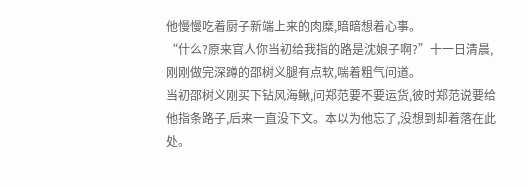他慢慢吃着厨子新端上来的肉糜,暗暗想着心事。
“什么?原来官人你当初给我指的路是沈娘子啊?”十一日清晨,刚刚做完深蹲的邵树义腿有点软,喘着粗气问道。
当初邵树义刚买下钻风海鳅,问郑范要不要运货,彼时郑范说要给他指条路子,后来一直没下文。本以为他忘了,没想到却着落在此处。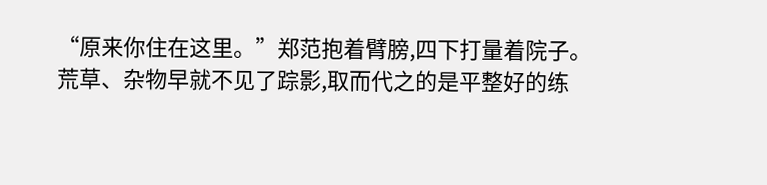“原来你住在这里。”郑范抱着臂膀,四下打量着院子。
荒草、杂物早就不见了踪影,取而代之的是平整好的练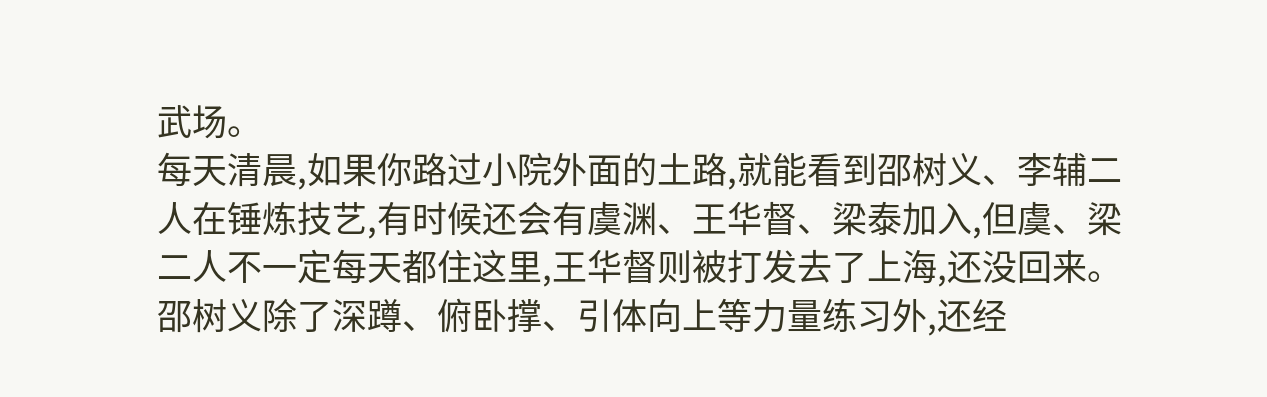武场。
每天清晨,如果你路过小院外面的土路,就能看到邵树义、李辅二人在锤炼技艺,有时候还会有虞渊、王华督、梁泰加入,但虞、梁二人不一定每天都住这里,王华督则被打发去了上海,还没回来。
邵树义除了深蹲、俯卧撑、引体向上等力量练习外,还经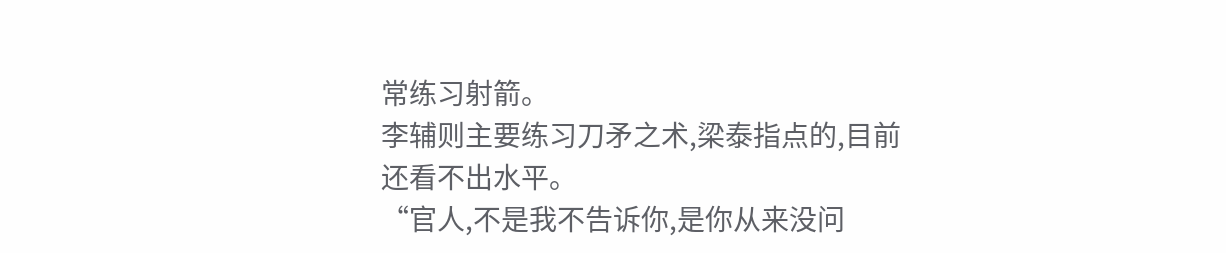常练习射箭。
李辅则主要练习刀矛之术,梁泰指点的,目前还看不出水平。
“官人,不是我不告诉你,是你从来没问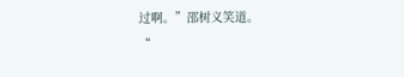过啊。”邵树义笑道。
“